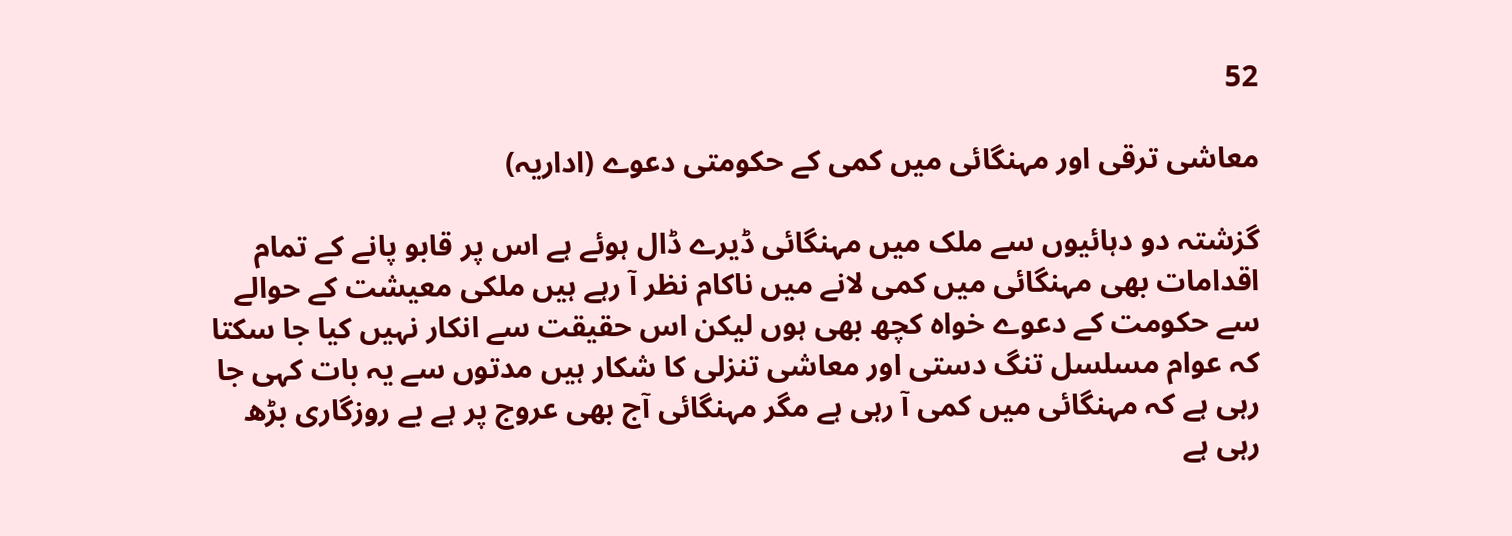52

معاشی ترقی اور مہنگائی میں کمی کے حکومتی دعوے (اداریہ)

گزشتہ دو دہائیوں سے ملک میں مہنگائی ڈیرے ڈال ہوئے ہے اس پر قابو پانے کے تمام اقدامات بھی مہنگائی میں کمی لانے میں ناکام نظر آ رہے ہیں ملکی معیشت کے حوالے سے حکومت کے دعوے خواہ کچھ بھی ہوں لیکن اس حقیقت سے انکار نہیں کیا جا سکتا کہ عوام مسلسل تنگ دستی اور معاشی تنزلی کا شکار ہیں مدتوں سے یہ بات کہی جا رہی ہے کہ مہنگائی میں کمی آ رہی ہے مگر مہنگائی آج بھی عروج پر ہے بے روزگاری بڑھ رہی ہے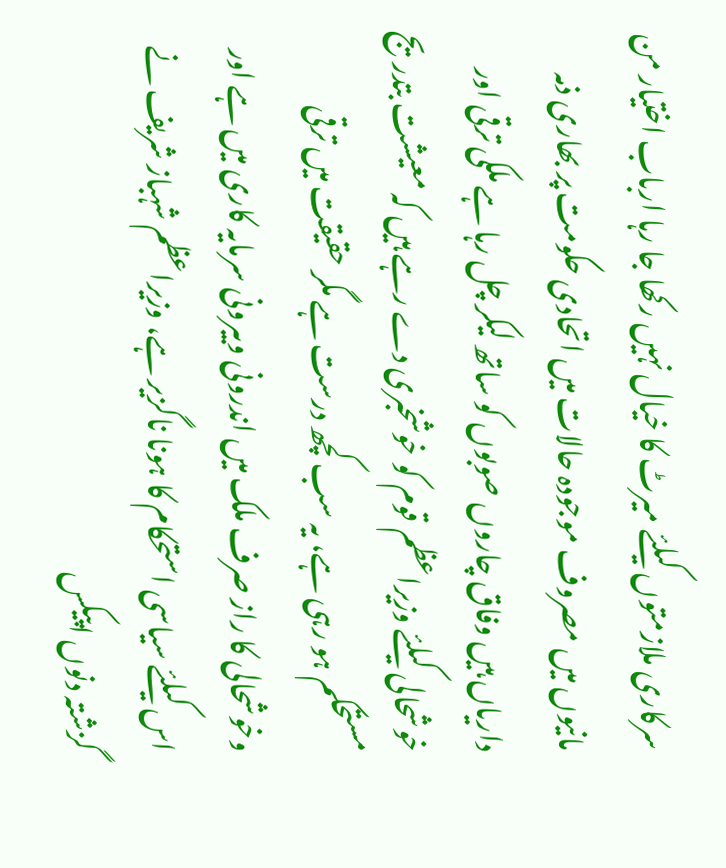سرکاری ملازمتوں کیلئے میرٹ کا خیال نہیں رکھا جا رہا ارباب اختیار من مانیوں میں مصروف موجودہ حالات میں اتحادی حکومت پر بھاری ذمہ داریاں ہیں وفاق چاروں صوبوں کو ساتھ لیکر چل رہا ہے ملکی ترقی اور خوشحالی کیلئے وزیراعظم قوم کو خوشخبری دے رہے ہیں کہ معیشت بتدریج مستحکم ہو رہی ہے، یہ سب کچھ درست ہے مگر حقیقت میں ترقی وخوشحالی کا راز صرف ملک میں اندرونی وبیرونی سرمایہ کاری میں ہے اور اس کیلئے سیاسی استحکام کا ہونا ناگزیر ہے، وزیراعظم شہباز شریف نے گزشتہ دنوں اپیکس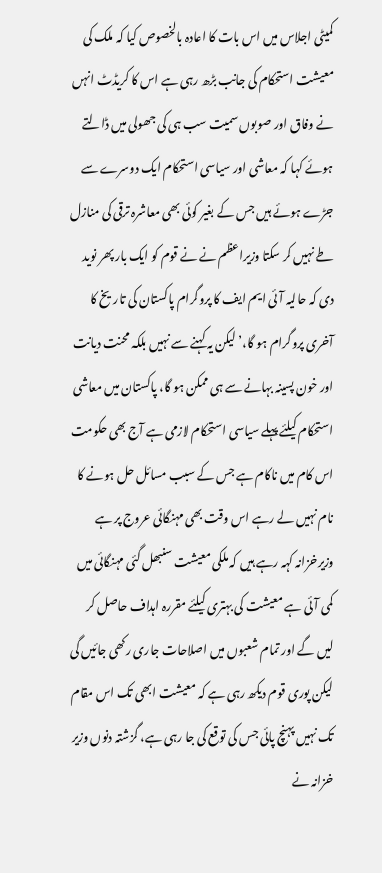کمیٹی اجلاس میں اس بات کا اعادہ بالخصوص کیا کہ ملک کی معیشت استحکام کی جانب بڑھ رہی ہے اس کا کریڈٹ انہں نے وفاق اور صوبوں سمیت سب ہی کی جھولی میں ڈالتے ہوئے کہا کہ معاشی اور سیاسی استحکام ایک دوسرے سے جڑے ہوئے ہیں جس کے بغیر کوئی بھی معاشرہ ترقی کی منازل طے نہیں کر سکتا وزیراعظم نے نے قوم کو ایک بار پھر نوید دی کہ حالیہ آئی ایم ایف کا پروگرام پاکستان کی تاریخ کا آخری پروگرام ہو گا،’ لیکن یہ کہنے سے نہیں بلکہ محنت دیانت اور خون پسینہ بہانے سے ہی ممکن ہو گا، پاکستان میں معاشی استحکام کیلئے پہلے سیاسی استحکام لازمی ہے آج بھی حکومت اس کام میں ناکام ہے جس کے سبب مسائل حل ہونے کا نام نہیں لے رہے اس وقت بھی مہنگائی عروج پر ہے وزیرخزانہ کہہ رہے ہیں کہ ملکی معیشت سنبھل گئی مہنگائی میں کمی آئی ہے معیشت کی بہتری کیلئے مقررہ اہداف حاصل کر لیں گے اور تمام شعبوں میں اصلاحات جاری رکھی جائیں گی لیکن پوری قوم دیکھ رہی ہے کہ معیشت ابھی تک اس مقام تک نہیں پہنچ پائی جس کی توقع کی جا رہی ہے، گزشتہ دنوں وزیر خزانہ نے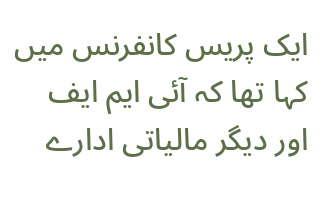ایک پریس کانفرنس میں کہا تھا کہ آئی ایم ایف اور دیگر مالیاتی ادارے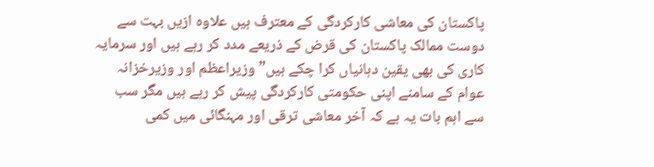پاکستان کی معاشی کارکردگی کے معترف ہیں علاوہ ازیں بہت سے دوست ممالک پاکستان کی قرض کے ذریعے مدد کر رہے ہیں اور سرمایہ کاری کی بھی یقین دہانیاں کرا چکے ہیں” وزیراعظم اور وزیرخزانہ عوام کے سامنے اپنی حکومتی کارکردگی پیش کر رہے ہیں مگر سب سے اہم بات یہ ہے کہ آخر معاشی ترقی اور مہنگائی میں کمی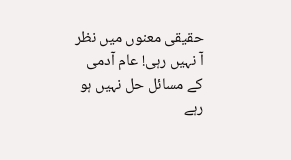حقیقی معنوں میں نظر آ نہیں رہی! عام آدمی کے مسائل حل نہیں ہو رہے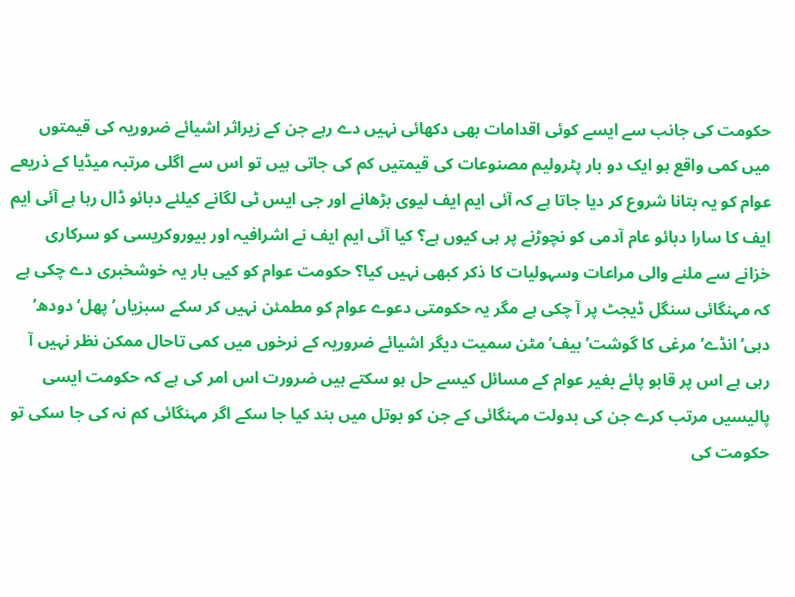حکومت کی جانب سے ایسے کوئی اقدامات بھی دکھائی نہیں دے رہے جن کے زیراثر اشیائے ضروریہ کی قیمتوں میں کمی واقع ہو ایک دو بار پٹرولیم مصنوعات کی قیمتیں کم کی جاتی ہیں تو اس سے اگلی مرتبہ میڈیا کے ذریعے عوام کو یہ بتانا شروع کر دیا جاتا ہے کہ آئی ایم ایف لیوی بڑھانے اور جی ایس ٹی لگانے کیلئے دبائو ڈال رہا ہے آئی ایم ایف کا سارا دبائو عام آدمی کو نچوڑنے پر ہی کیوں ہے؟ کیا آئی ایم ایف نے اشرافیہ اور بیوروکریسی کو سرکاری خزانے سے ملنے والی مراعات وسہولیات کا ذکر کبھی نہیں کیا؟ حکومت عوام کو کیی بار یہ خوشخبری دے چکی ہے کہ مہنگائی سنگل ڈیجٹ پر آ چکی ہے مگر یہ حکومتی دعوے عوام کو مطمئن نہیں کر سکے سبزیاں’ پھل’ دودھ’ دہی’ انڈے’ مرغی کا گوشت’ بیف’ مٹن سمیت دیگر اشیائے ضروریہ کے نرخوں میں کمی تاحال ممکن نظر نہیں آ رہی ہے اس پر قابو پائے بغیر عوام کے مسائل کیسے حل ہو سکتے ہیں ضرورت اس امر کی ہے کہ حکومت ایسی پالیسیں مرتب کرے جن کی بدولت مہنگائی کے جن کو بوتل میں بند کیا جا سکے اگر مہنگائی کم نہ کی جا سکی تو حکومت کی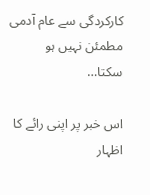کارکردگی سے عام آدمی مطمئن نہیں ہو سکتا…

اس خبر پر اپنی رائے کا اظہار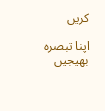کریں

اپنا تبصرہ بھیجیں